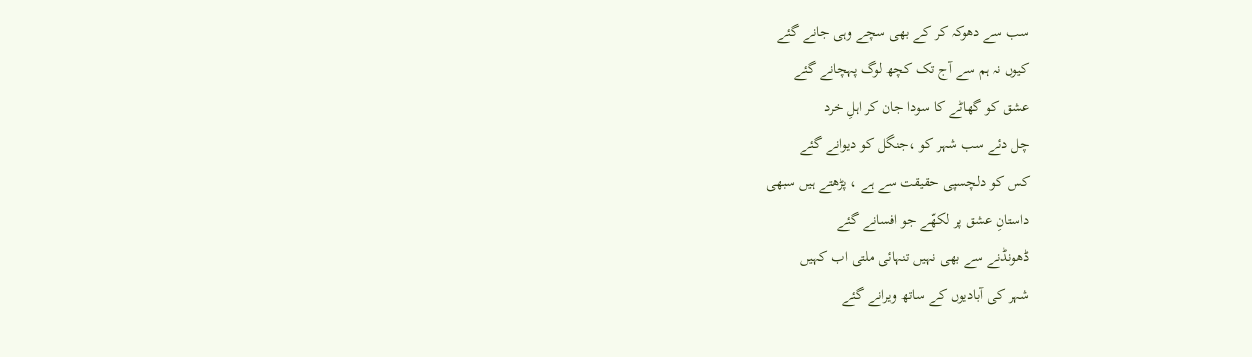سب سے دھوکہ کر کے بھی سچے وہی جانے گئے
کیوں نہ ہم سے آج تک کچھ لوگ پہچانے گئے
عشق کو گھاٹے کا سودا جان کر اہلِ خرد
چل دئے سب شہر کو ،جنگل کو دیوانے گئے
کس کو دلچسپی حقیقت سے ہے ، پڑھتے ہیں سبھی
داستانِ عشق پر لکھّے جو افسانے گئے
ڈھونڈنے سے بھی نہیں تنہائی ملتی اب کہیں
شہر کی آبادیوں کے ساتھ ویرانے گئے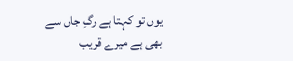یوں تو کہتا ہے رگِ جاں سے بھی ہے میرے قریب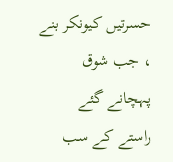حسرتیں کیونکر بنے ، جب شوق پہچانے گئے
راستے کے سب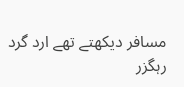مسافر دیکھتے تھے ارد گرد
رہگزر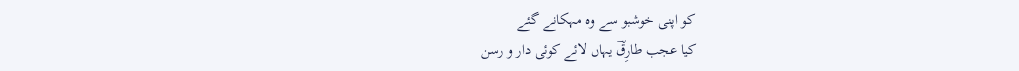کو اپنی خوشبو سے وہ مہکانے گئے
کیا عجب طارِقؔ یہاں لائے کوئی دار و رسن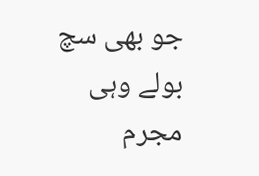جو بھی سچ بولے وہی مجرم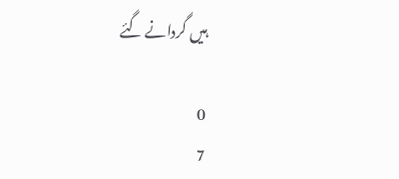ہیں گردانے گئے

0
7